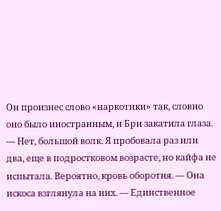Он произнес слово «наркотики» так, словно оно было иностранным, и Бри закатила глаза. — Нет, большой волк. Я пробовала раз или два, еще в подростковом возрасте, но кайфа не испытала. Вероятно, кровь оборотня. — Она искоса взглянула на них. — Единственное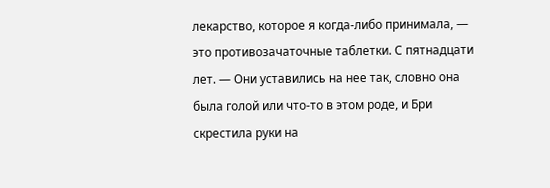лекарство, которое я когда-либо принимала, — это противозачаточные таблетки. С пятнадцати лет. — Они уставились на нее так, словно она была голой или что-то в этом роде, и Бри скрестила руки на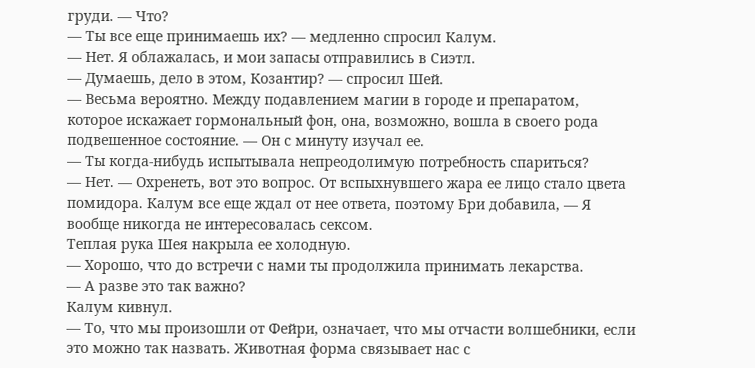груди. — Что?
— Ты все еще принимаешь их? — медленно спросил Калум.
— Нет. Я облажалась, и мои запасы отправились в Сиэтл.
— Думаешь, дело в этом, Козантир? — спросил Шей.
— Весьма вероятно. Между подавлением магии в городе и препаратом, которое искажает гормональный фон, она, возможно, вошла в своего рода подвешенное состояние. — Он с минуту изучал ее.
— Ты когда-нибудь испытывала непреодолимую потребность спариться?
— Нет. — Охренеть, вот это вопрос. От вспыхнувшего жара ее лицо стало цвета помидора. Калум все еще ждал от нее ответа, поэтому Бри добавила, — Я вообще никогда не интересовалась сексом.
Теплая рука Шея накрыла ее холодную.
— Хорошо, что до встречи с нами ты продолжила принимать лекарства.
— А разве это так важно?
Калум кивнул.
— То, что мы произошли от Фейри, означает, что мы отчасти волшебники, если это можно так назвать. Животная форма связывает нас с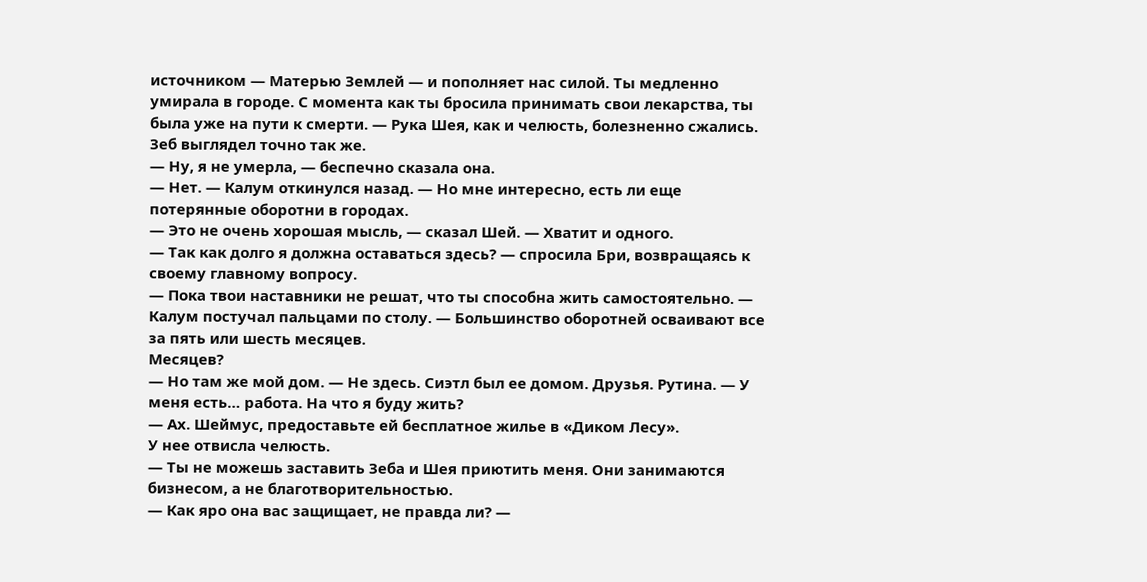источником — Матерью Землей — и пополняет нас силой. Ты медленно умирала в городе. С момента как ты бросила принимать свои лекарства, ты была уже на пути к смерти. — Рука Шея, как и челюсть, болезненно сжались. Зеб выглядел точно так же.
— Ну, я не умерла, — беспечно сказала она.
— Нет. — Калум откинулся назад. — Но мне интересно, есть ли еще потерянные оборотни в городах.
— Это не очень хорошая мысль, — сказал Шей. — Хватит и одного.
— Так как долго я должна оставаться здесь? — спросила Бри, возвращаясь к своему главному вопросу.
— Пока твои наставники не решат, что ты способна жить самостоятельно. — Калум постучал пальцами по столу. — Большинство оборотней осваивают все за пять или шесть месяцев.
Месяцев?
— Но там же мой дом. — Не здесь. Сиэтл был ее домом. Друзья. Рутина. — У меня есть… работа. На что я буду жить?
— Ах. Шеймус, предоставьте ей бесплатное жилье в «Диком Лесу».
У нее отвисла челюсть.
— Ты не можешь заставить Зеба и Шея приютить меня. Они занимаются бизнесом, а не благотворительностью.
— Как яро она вас защищает, не правда ли? —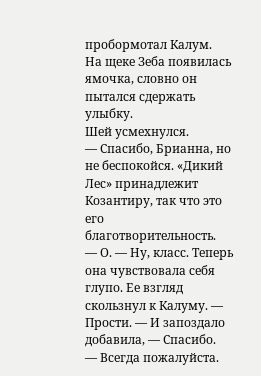пробормотал Калум.
На щеке Зеба появилась ямочка, словно он пытался сдержать улыбку.
Шей усмехнулся.
— Спасибо, Брианна, но не беспокойся. «Дикий Лес» принадлежит Козантиру, так что это его благотворительность.
— О. — Ну, класс. Теперь она чувствовала себя глупо. Ее взгляд скользнул к Калуму. — Прости. — И запоздало добавила, — Спасибо.
— Всегда пожалуйста.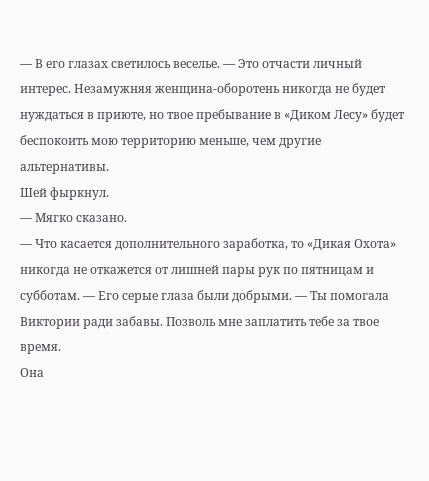— В его глазах светилось веселье. — Это отчасти личный интерес. Незамужняя женщина-оборотень никогда не будет нуждаться в приюте, но твое пребывание в «Диком Лесу» будет беспокоить мою территорию меньше, чем другие альтернативы.
Шей фыркнул.
— Мягко сказано.
— Что касается дополнительного заработка, то «Дикая Охота» никогда не откажется от лишней пары рук по пятницам и субботам. — Его серые глаза были добрыми. — Ты помогала Виктории ради забавы. Позволь мне заплатить тебе за твое время.
Она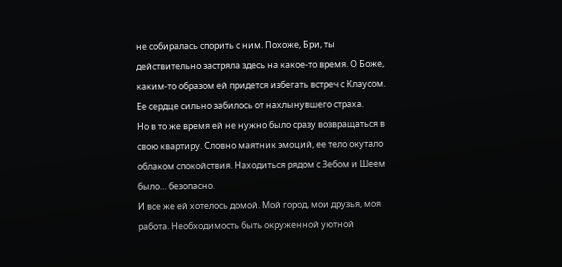не собиралась спорить с ним. Похоже, Бри, ты действительно застряла здесь на какое-то время. О Боже, каким-то образом ей придется избегать встреч с Клаусом.
Ее сердце сильно забилось от нахлынувшего страха.
Но в то же время ей не нужно было сразу возвращаться в свою квартиру. Словно маятник эмоций, ее тело окутало облаком спокойствия. Находиться рядом с Зебом и Шеем было… безопасно.
И все же ей хотелось домой. Мой город, мои друзья, моя работа. Необходимость быть окруженной уютной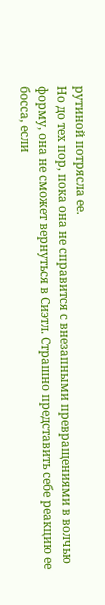рутиной потрясла ее.
Но до тех пор, пока она не справится с внезапными превращениями в волчью форму, она не сможет вернуться в Сиэтл. Страшно представить себе реакцию ее босса, если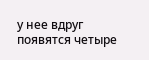у нее вдруг появятся четыре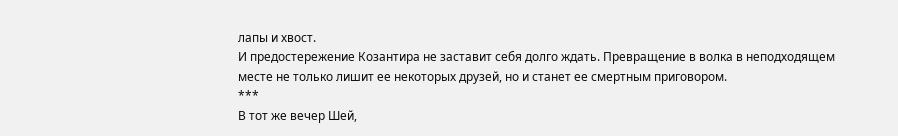лапы и хвост.
И предостережение Козантира не заставит себя долго ждать. Превращение в волка в неподходящем месте не только лишит ее некоторых друзей, но и станет ее смертным приговором.
***
В тот же вечер Шей,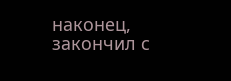наконец, закончил с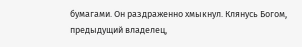бумагами. Он раздраженно хмыкнул. Клянусь Богом, предыдущий владелец,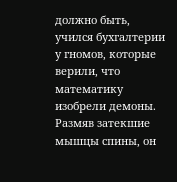должно быть, учился бухгалтерии у гномов, которые верили, что математику изобрели демоны. Размяв затекшие мышцы спины, он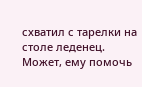схватил с тарелки на столе леденец. Может, ему помочь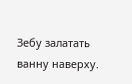Зебу залатать ванну наверху.